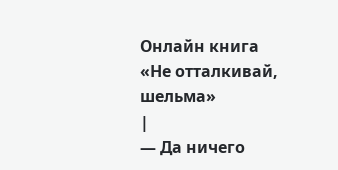Онлайн книга «Не отталкивай, шельма»
|
— Да ничего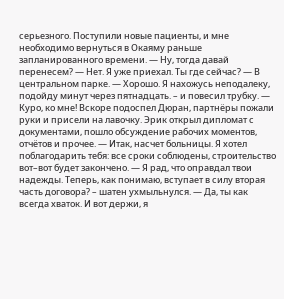серьезного. Поступили новые пациенты, и мне необходимо вернуться в Окаяму раньше запланированного времени. — Ну, тогда давай перенесем? — Нет. Я уже приехал. Ты где сейчас? — В центральном парке. — Хорошо. Я нахожусь неподалеку, подойду минут через пятнадцать. – и повесил трубку. — Куро, ко мне! Вскоре подоспел Дюран, партнёры пожали руки и присели на лавочку. Эрик открыл дипломат с документами, пошло обсуждение рабочих моментов, отчётов и прочее. — Итак, насчет больницы. Я хотел поблагодарить тебя: все сроки соблюдены, строительство вот–вот будет закончено. — Я рад, что оправдал твои надежды. Теперь, как понимаю, вступает в силу вторая часть договора? – шатен ухмыльнулся. — Да, ты как всегда хваток. И вот держи, я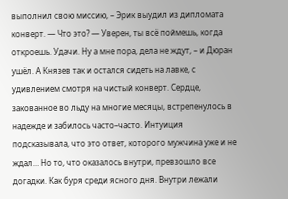выполнил свою миссию, – Эрик выудил из дипломата конверт. — Что это? — Уверен, ты всё поймешь, когда откроешь. Удачи. Ну а мне пора, дела не ждут, – и Дюран ушёл. А Князев так и остался сидеть на лавке, с удивлением смотря на чистый конверт. Сердце, закованное во льду на многие месяцы, встрепенулось в надежде и забилось часто–часто. Интуиция подсказывала, что это ответ, которого мужчина уже и не ждал… Но то, что оказалось внутри, превзошло все догадки. Как буря среди ясного дня. Внутри лежали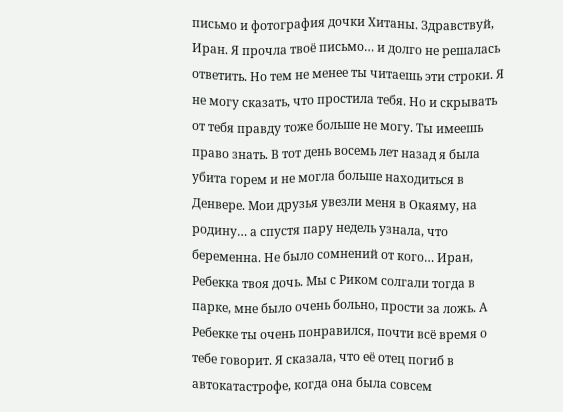письмо и фотография дочки Хитаны. Здравствуй, Иран. Я прочла твоё письмо… и долго не решалась ответить. Но тем не менее ты читаешь эти строки. Я не могу сказать, что простила тебя. Но и скрывать от тебя правду тоже больше не могу. Ты имеешь право знать. В тот день восемь лет назад я была убита горем и не могла больше находиться в Денвере. Мои друзья увезли меня в Окаяму, на родину… а спустя пару недель узнала, что беременна. Не было сомнений от кого… Иран, Ребекка твоя дочь. Мы с Риком солгали тогда в парке, мне было очень больно, прости за ложь. А Ребекке ты очень понравился, почти всё время о тебе говорит. Я сказала, что её отец погиб в автокатастрофе, когда она была совсем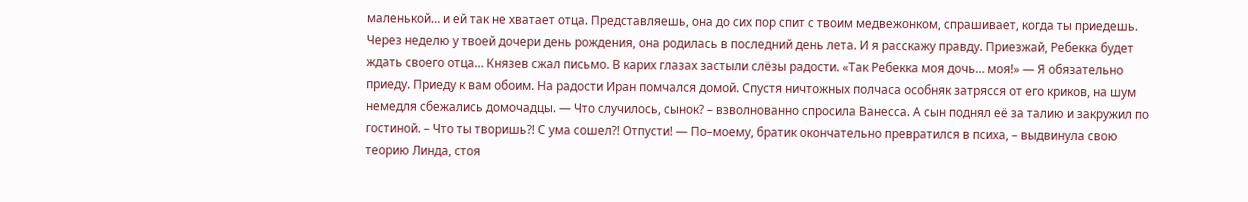маленькой… и ей так не хватает отца. Представляешь, она до сих пор спит с твоим медвежонком, спрашивает, когда ты приедешь. Через неделю у твоей дочери день рождения, она родилась в последний день лета. И я расскажу правду. Приезжай, Ребекка будет ждать своего отца… Князев сжал письмо. В карих глазах застыли слёзы радости. «Так Ребекка моя дочь… моя!» — Я обязательно приеду. Приеду к вам обоим. На радости Иран помчался домой. Спустя ничтожных полчаса особняк затрясся от его криков, на шум немедля сбежались домочадцы. — Что случилось, сынок? – взволнованно спросила Ванесса. А сын поднял её за талию и закружил по гостиной. – Что ты творишь?! С ума сошел?! Отпусти! — По–моему, братик окончательно превратился в психа, – выдвинула свою теорию Линда, стоя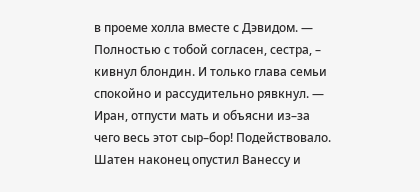в проеме холла вместе с Дэвидом. — Полностью с тобой согласен, сестра, – кивнул блондин. И только глава семьи спокойно и рассудительно рявкнул. — Иран, отпусти мать и объясни из–за чего весь этот сыр–бор! Подействовало. Шатен наконец опустил Ванессу и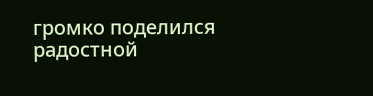громко поделился радостной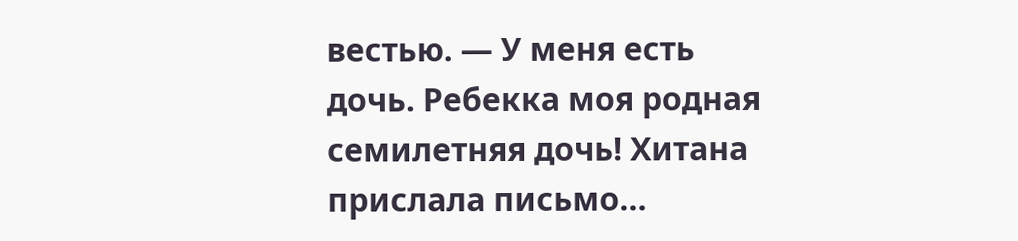вестью. — У меня есть дочь. Ребекка моя родная семилетняя дочь! Хитана прислала письмо…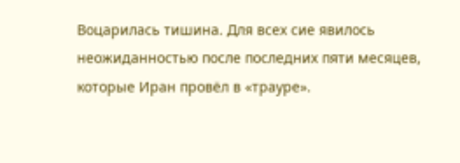Воцарилась тишина. Для всех сие явилось неожиданностью после последних пяти месяцев, которые Иран провёл в «трауре».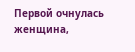Первой очнулась женщина,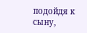подойдя к сыну,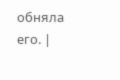обняла его. |